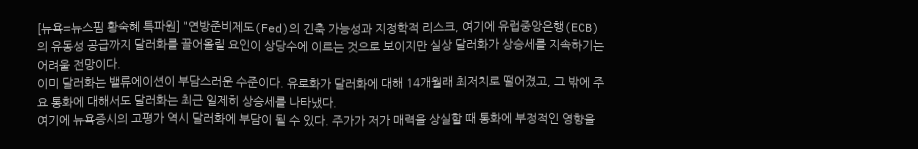[뉴욕=뉴스핌 황숙혜 특파원] "연방준비제도(Fed)의 긴축 가능성과 지정학적 리스크, 여기에 유럽중앙은행(ECB)의 유동성 공급까지 달러화를 끌어올릴 요인이 상당수에 이르는 것으로 보이지만 실상 달러화가 상승세를 지속하기는 어려울 전망이다.
이미 달러화는 밸류에이션이 부담스러운 수준이다. 유로화가 달러화에 대해 14개월래 최저치로 떨어졌고, 그 밖에 주요 통화에 대해서도 달러화는 최근 일제히 상승세를 나타냈다.
여기에 뉴욕증시의 고평가 역시 달러화에 부담이 될 수 있다. 주가가 저가 매력을 상실할 때 통화에 부정적인 영향을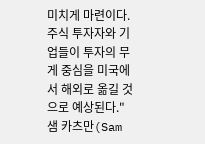미치게 마련이다. 주식 투자자와 기업들이 투자의 무게 중심을 미국에서 해외로 옮길 것으로 예상된다."
샘 카츠만(Sam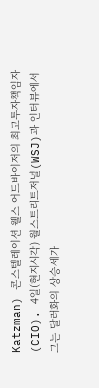Katzman) 콘스텔레이션 웰스 어드바이저의 최고투자책임자(CIO). 4일(현지시각) 월스트리트저널(WSJ)과 인터뷰에서 그는 달러화의 상승세가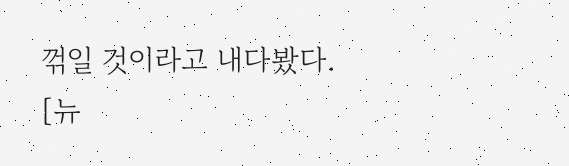꺾일 것이라고 내다봤다.
[뉴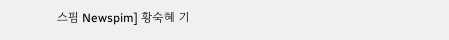스핌 Newspim] 황숙혜 기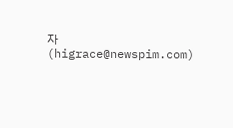자 (higrace@newspim.com)